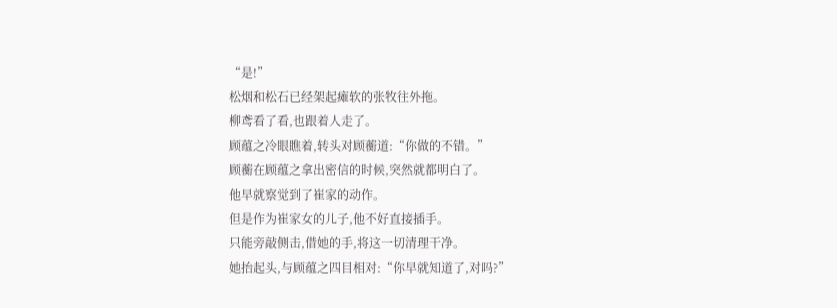“是!”
松烟和松石已经架起瘫软的张牧往外拖。
柳鸢看了看,也跟着人走了。
顾蕴之冷眼瞧着,转头对顾蘅道:“你做的不错。”
顾蘅在顾蕴之拿出密信的时候,突然就都明白了。
他早就察觉到了崔家的动作。
但是作为崔家女的儿子,他不好直接插手。
只能旁敲侧击,借她的手,将这一切清理干净。
她抬起头,与顾蕴之四目相对:“你早就知道了,对吗?”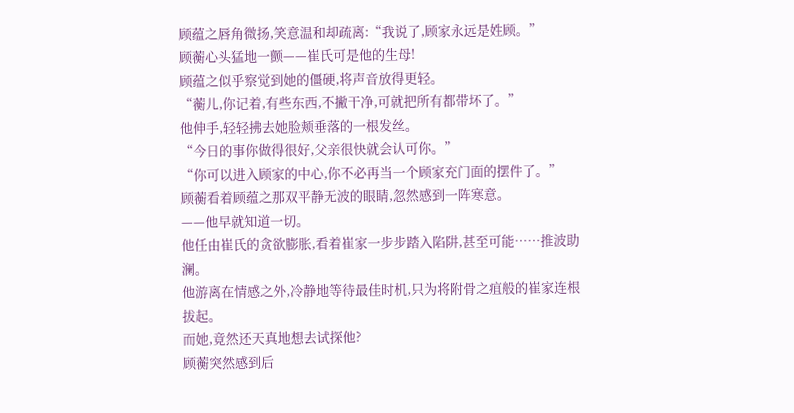顾蕴之唇角微扬,笑意温和却疏离:“我说了,顾家永远是姓顾。”
顾蘅心头猛地一颤——崔氏可是他的生母!
顾蕴之似乎察觉到她的僵硬,将声音放得更轻。
“蘅儿,你记着,有些东西,不撇干净,可就把所有都带坏了。”
他伸手,轻轻拂去她脸颊垂落的一根发丝。
“今日的事你做得很好,父亲很快就会认可你。”
“你可以进入顾家的中心,你不必再当一个顾家充门面的摆件了。”
顾蘅看着顾蕴之那双平静无波的眼睛,忽然感到一阵寒意。
——他早就知道一切。
他任由崔氏的贪欲膨胀,看着崔家一步步踏入陷阱,甚至可能……推波助澜。
他游离在情感之外,冷静地等待最佳时机,只为将附骨之疽般的崔家连根拔起。
而她,竟然还天真地想去试探他?
顾蘅突然感到后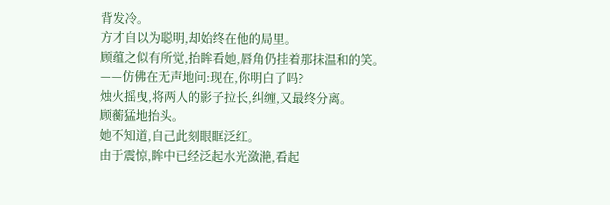背发冷。
方才自以为聪明,却始终在他的局里。
顾蕴之似有所觉,抬眸看她,唇角仍挂着那抹温和的笑。
——仿佛在无声地问:现在,你明白了吗?
烛火摇曳,将两人的影子拉长,纠缠,又最终分离。
顾蘅猛地抬头。
她不知道,自己此刻眼眶泛红。
由于震惊,眸中已经泛起水光潋滟,看起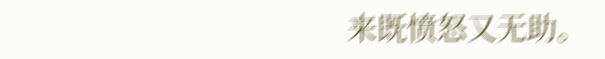来既愤怒又无助。